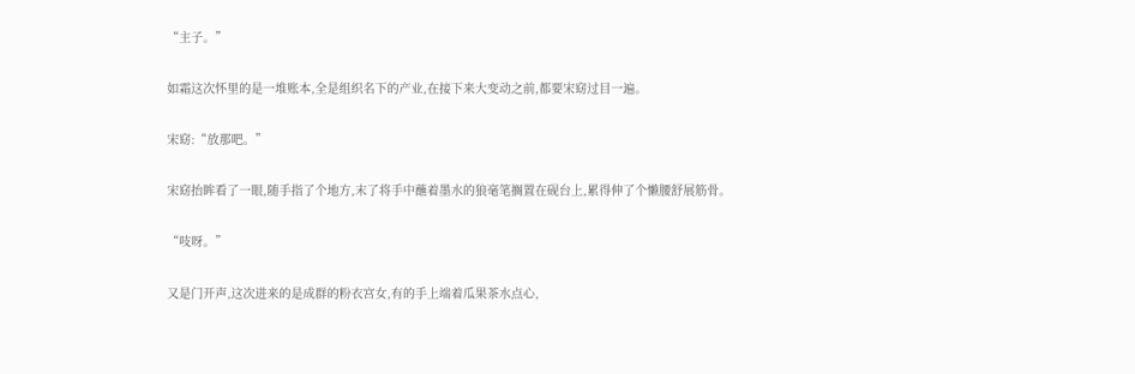“主子。”

如霜这次怀里的是一堆账本,全是组织名下的产业,在接下来大变动之前,都要宋窈过目一遍。

宋窈:“放那吧。”

宋窈抬眸看了一眼,随手指了个地方,末了将手中蘸着墨水的狼毫笔搁置在砚台上,累得伸了个懒腰舒展筋骨。

“吱呀。”

又是门开声,这次进来的是成群的粉衣宫女,有的手上端着瓜果茶水点心,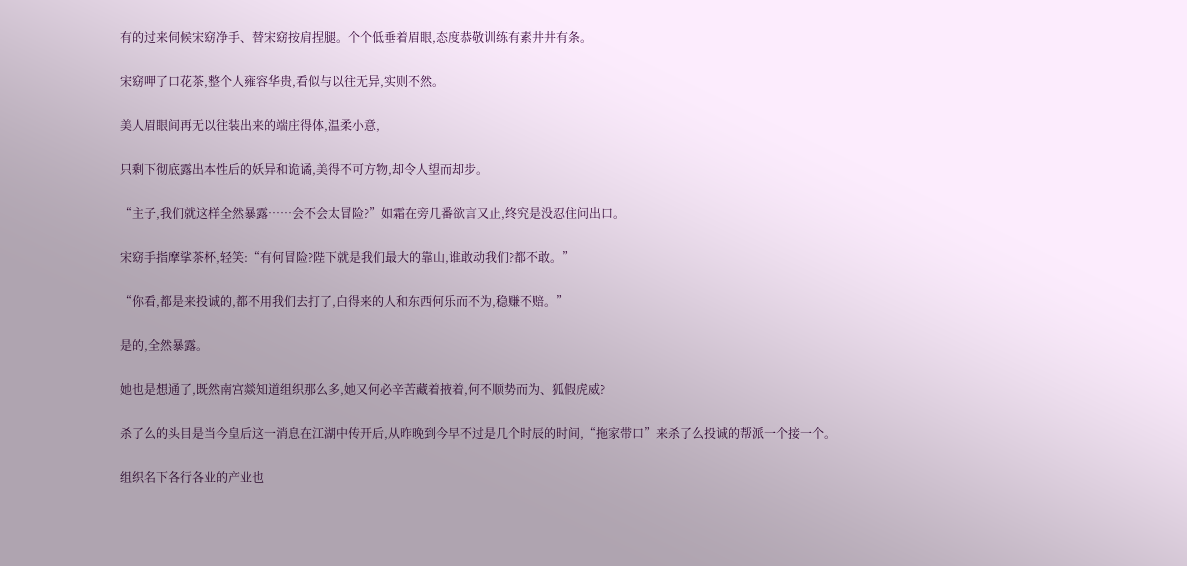有的过来伺候宋窈净手、替宋窈按肩捏腿。个个低垂着眉眼,态度恭敬训练有素井井有条。

宋窈呷了口花茶,整个人雍容华贵,看似与以往无异,实则不然。

美人眉眼间再无以往装出来的端庄得体,温柔小意,

只剩下彻底露出本性后的妖异和诡谲,美得不可方物,却令人望而却步。

“主子,我们就这样全然暴露……会不会太冒险?”如霜在旁几番欲言又止,终究是没忍住问出口。

宋窈手指摩挲茶杯,轻笑:“有何冒险?陛下就是我们最大的靠山,谁敢动我们?都不敢。”

“你看,都是来投诚的,都不用我们去打了,白得来的人和东西何乐而不为,稳赚不赔。”

是的,全然暴露。

她也是想通了,既然南宫燚知道组织那么多,她又何必辛苦藏着掖着,何不顺势而为、狐假虎威?

杀了么的头目是当今皇后这一消息在江湖中传开后,从昨晚到今早不过是几个时辰的时间,“拖家带口”来杀了么投诚的帮派一个接一个。

组织名下各行各业的产业也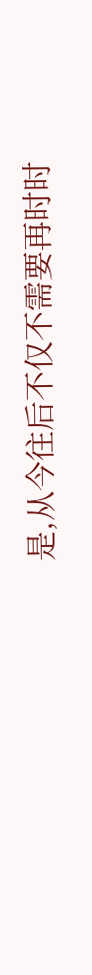是,从今往后不仅不需要再时时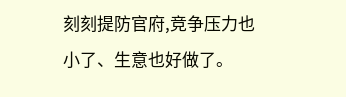刻刻提防官府,竞争压力也小了、生意也好做了。